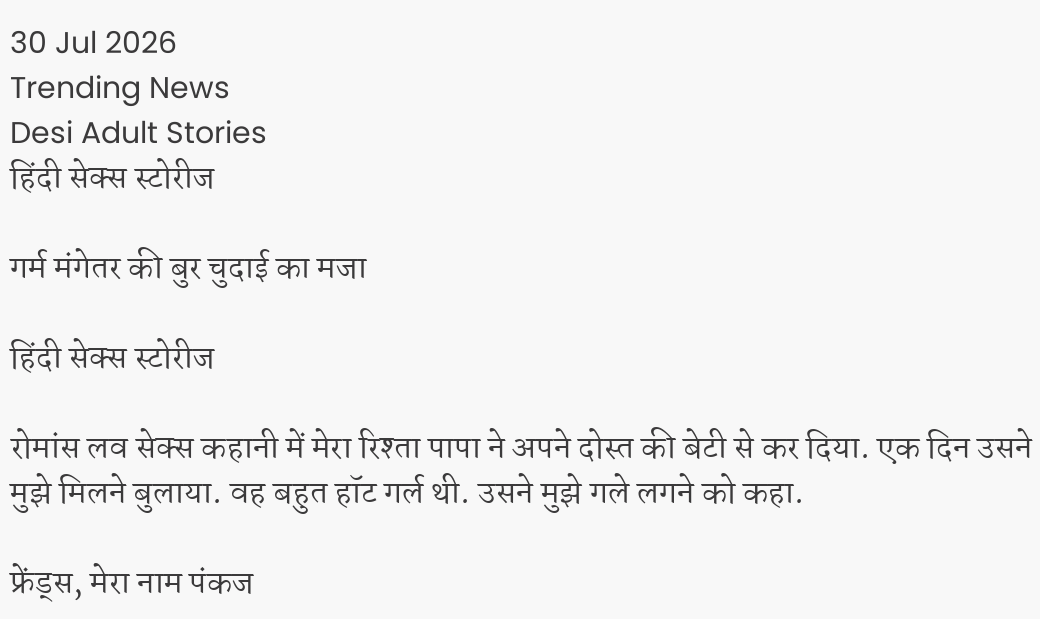30 Jul 2026
Trending News
Desi Adult Stories
हिंदी सेक्स स्टोरीज

गर्म मंगेतर की बुर चुदाई का मजा

हिंदी सेक्स स्टोरीज

रोमांस लव सेक्स कहानी में मेरा रिश्ता पापा ने अपने दोस्त की बेटी से कर दिया. एक दिन उसने मुझे मिलने बुलाया. वह बहुत हॉट गर्ल थी. उसने मुझे गले लगने को कहा.

फ्रेंड्स, मेरा नाम पंकज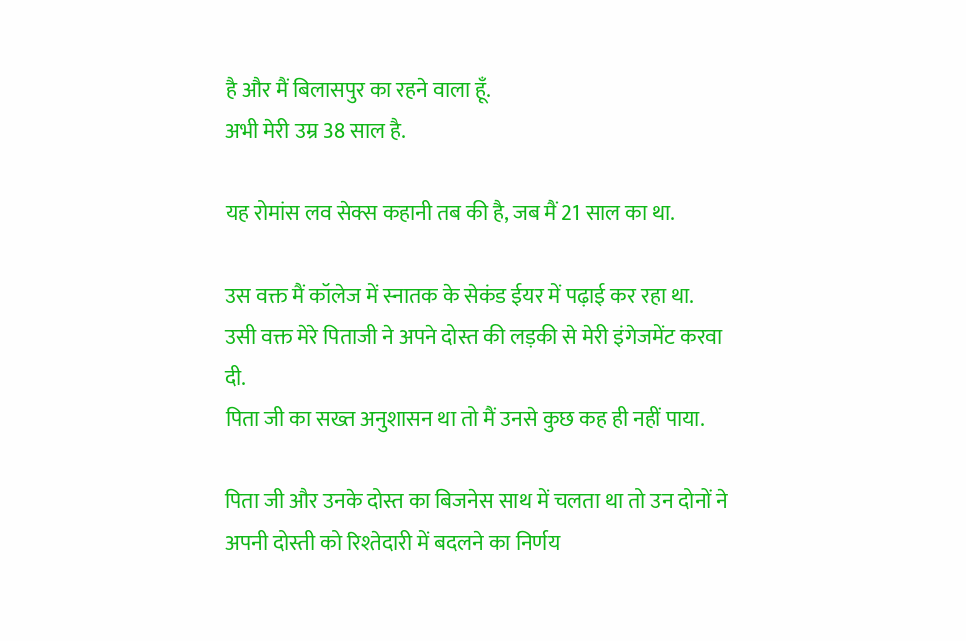है और मैं बिलासपुर का रहने वाला हूँ.
अभी मेरी उम्र 38 साल है.

यह रोमांस लव सेक्स कहानी तब की है, जब मैं 21 साल का था.

उस वक्त मैं कॉलेज में स्नातक के सेकंड ईयर में पढ़ाई कर रहा था.
उसी वक्त मेरे पिताजी ने अपने दोस्त की लड़की से मेरी इंगेजमेंट करवा दी.
पिता जी का सख्त अनुशासन था तो मैं उनसे कुछ कह ही नहीं पाया.

पिता जी और उनके दोस्त का बिजनेस साथ में चलता था तो उन दोनों ने अपनी दोस्ती को रिश्तेदारी में बदलने का निर्णय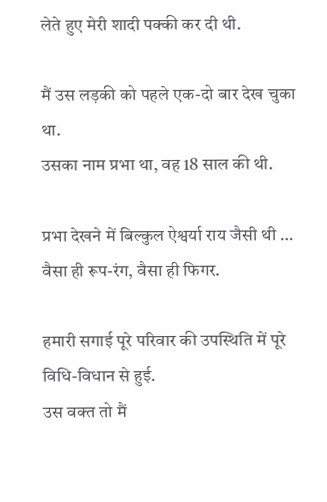लेते हुए मेरी शादी पक्की कर दी थी.

मैं उस लड़की को पहले एक-दो बार देख चुका था.
उसका नाम प्रभा था, वह 18 साल की थी.

प्रभा देखने में बिल्कुल ऐश्वर्या राय जैसी थी … वैसा ही रूप-रंग, वैसा ही फिगर.

हमारी सगाई पूरे परिवार की उपस्थिति में पूरे विधि-विधान से हुई.
उस वक्त तो मैं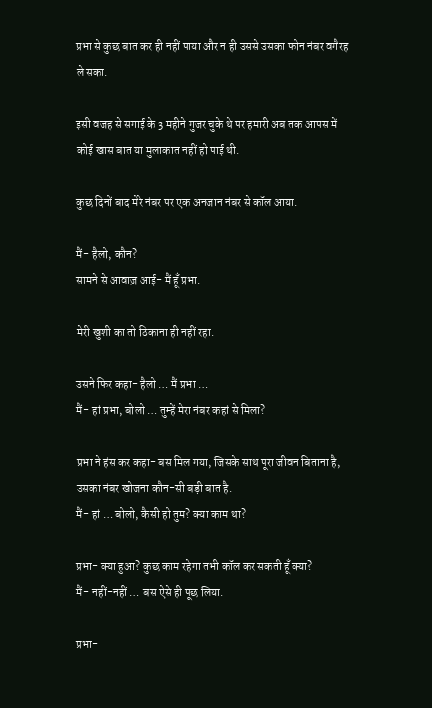प्रभा से कुछ बात कर ही नहीं पाया और न ही उससे उसका फोन नंबर वगैरह ले सका.

इसी वजह से सगाई के 3 महीने गुजर चुके थे पर हमारी अब तक आपस में कोई खास बात या मुलाकात नहीं हो पाई थी.

कुछ दिनों बाद मेरे नंबर पर एक अनजान नंबर से कॉल आया.

मैं- हैलो, कौन?
सामने से आवाज़ आई- मैं हूँ प्रभा.

मेरी खुशी का तो ठिकाना ही नहीं रहा.

उसने फिर कहा- हैलो … मैं प्रभा …
मैं- हां प्रभा, बोलो … तुम्हें मेरा नंबर कहां से मिला?

प्रभा ने हंस कर कहा- बस मिल गया, जिसके साथ पूरा जीवन बिताना है, उसका नंबर खोजना कौन-सी बड़ी बात है.
मैं- हां … बोलो, कैसी हो तुम? क्या काम था?

प्रभा- क्या हुआ? कुछ काम रहेगा तभी कॉल कर सकती हूँ क्या?
मैं- नहीं-नहीं … बस ऐसे ही पूछ लिया.

प्रभा-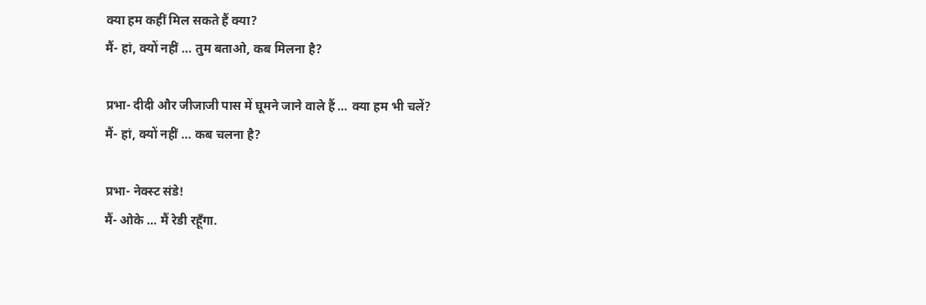क्या हम कहीं मिल सकते हैं क्या?
मैं- हां, क्यों नहीं … तुम बताओ, कब मिलना है?

प्रभा- दीदी और जीजाजी पास में घूमने जाने वाले हैं … क्या हम भी चलें?
मैं- हां, क्यों नहीं … कब चलना है?

प्रभा- नेक्स्ट संडे!
मैं- ओके … मैं रेडी रहूँगा.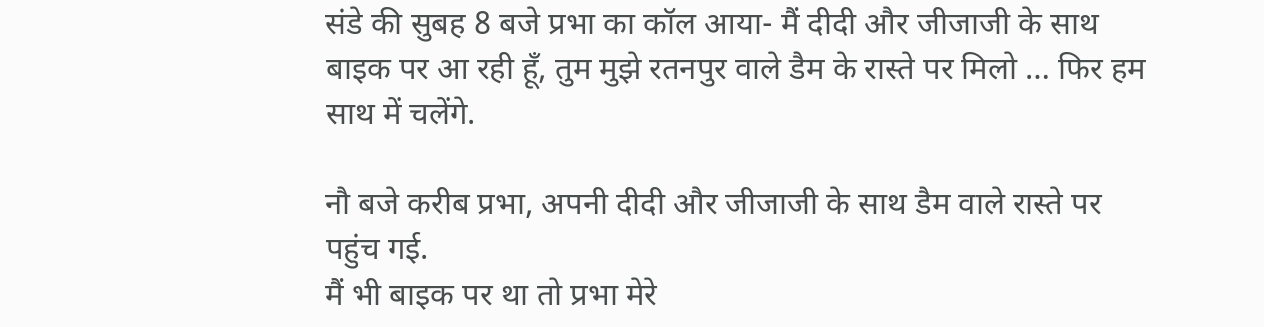संडे की सुबह 8 बजे प्रभा का कॉल आया- मैं दीदी और जीजाजी के साथ बाइक पर आ रही हूँ, तुम मुझे रतनपुर वाले डैम के रास्ते पर मिलो … फिर हम साथ में चलेंगे.

नौ बजे करीब प्रभा, अपनी दीदी और जीजाजी के साथ डैम वाले रास्ते पर पहुंच गई.
मैं भी बाइक पर था तो प्रभा मेरे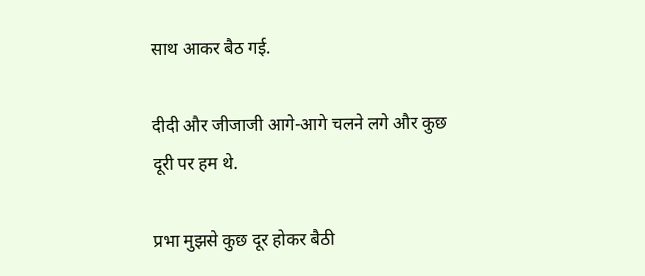साथ आकर बैठ गई.

दीदी और जीजाजी आगे-आगे चलने लगे और कुछ दूरी पर हम थे.

प्रभा मुझसे कुछ दूर होकर बैठी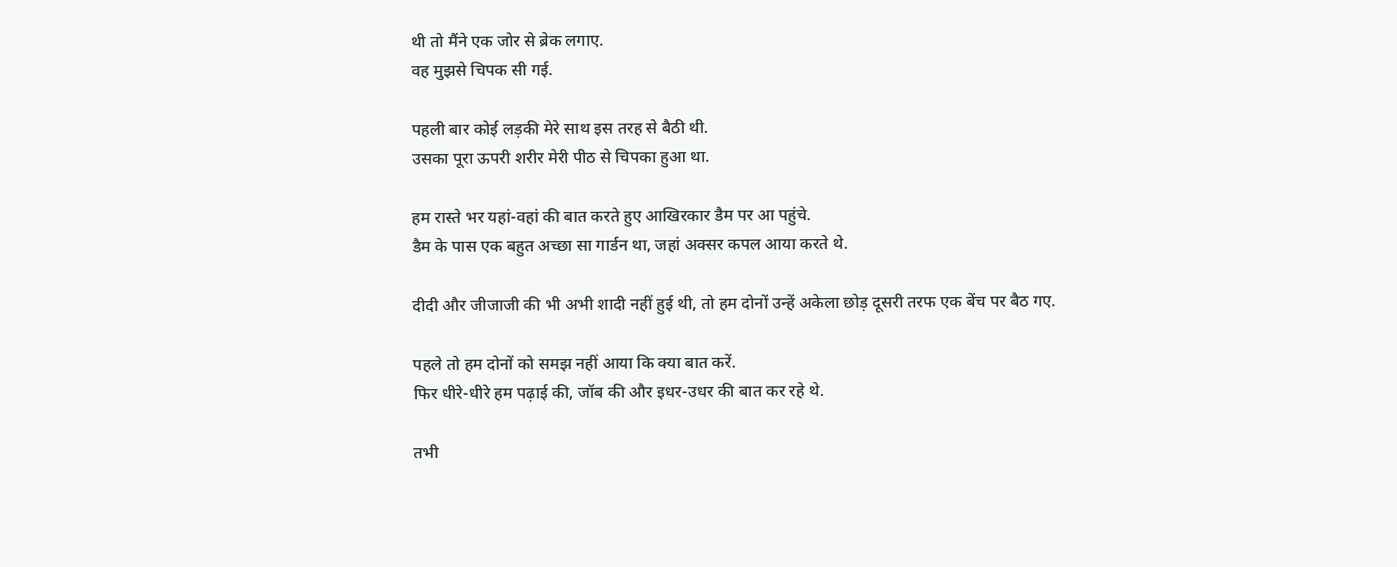थी तो मैंने एक जोर से ब्रेक लगाए.
वह मुझसे चिपक सी गई.

पहली बार कोई लड़की मेरे साथ इस तरह से बैठी थी.
उसका पूरा ऊपरी शरीर मेरी पीठ से चिपका हुआ था.

हम रास्ते भर यहां-वहां की बात करते हुए आखिरकार डैम पर आ पहुंचे.
डैम के पास एक बहुत अच्छा सा गार्डन था, जहां अक्सर कपल आया करते थे.

दीदी और जीजाजी की भी अभी शादी नहीं हुई थी, तो हम दोनों उन्हें अकेला छोड़ दूसरी तरफ एक बेंच पर बैठ गए.

पहले तो हम दोनों को समझ नहीं आया कि क्या बात करें.
फिर धीरे-धीरे हम पढ़ाई की, जॉब की और इधर-उधर की बात कर रहे थे.

तभी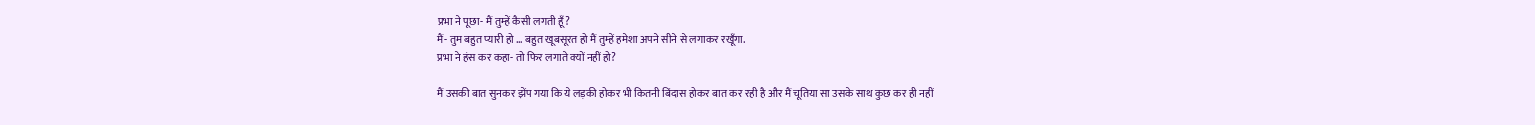प्रभा ने पूछा- मैं तुम्हें कैसी लगती हूँ?
मैं- तुम बहुत प्यारी हो … बहुत खूबसूरत हो मैं तुम्हें हमेशा अपने सीने से लगाकर रखूँगा.
प्रभा ने हंस कर कहा- तो फिर लगाते क्यों नहीं हो?

मैं उसकी बात सुनकर झेंप गया कि ये लड़की होकर भी कितनी बिंदास होकर बात कर रही है और मैं चूतिया सा उसके साथ कुछ कर ही नहीं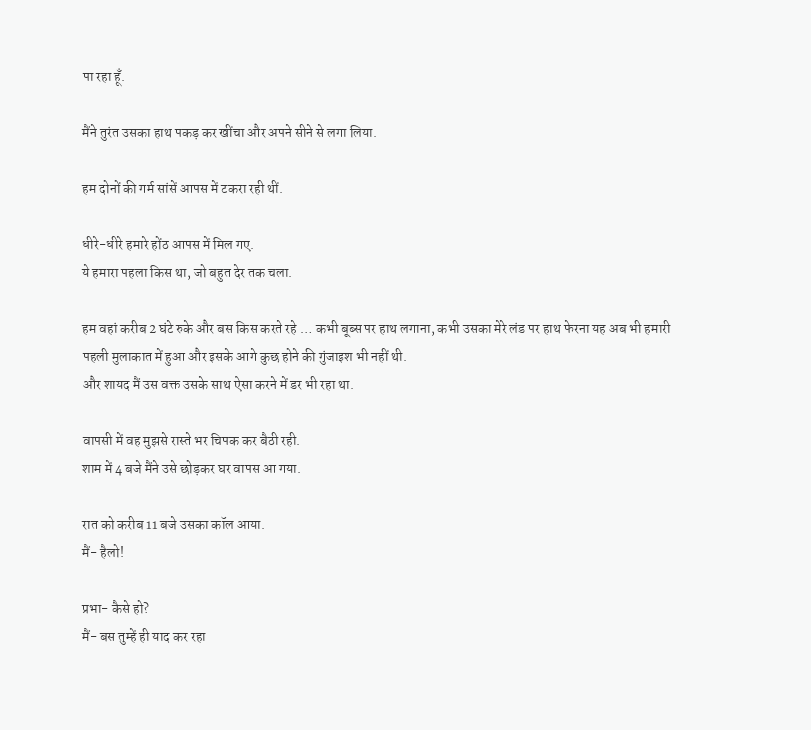पा रहा हूँ.

मैंने तुरंत उसका हाथ पकड़ कर खींचा और अपने सीने से लगा लिया.

हम दोनों की गर्म सांसें आपस में टकरा रही थीं.

धीरे-धीरे हमारे होंठ आपस में मिल गए.
ये हमारा पहला किस था, जो बहुत देर तक चला.

हम वहां करीब 2 घंटे रुके और बस किस करते रहे … कभी बूब्स पर हाथ लगाना, कभी उसका मेरे लंड पर हाथ फेरना यह अब भी हमारी पहली मुलाकात में हुआ और इसके आगे कुछ होने की गुंजाइश भी नहीं थी.
और शायद मैं उस वक्त उसके साथ ऐसा करने में डर भी रहा था.

वापसी में वह मुझसे रास्ते भर चिपक कर बैठी रही.
शाम में 4 बजे मैंने उसे छोड़कर घर वापस आ गया.

रात को करीब 11 बजे उसका कॉल आया.
मैं- हैलो!

प्रभा- कैसे हो?
मैं- बस तुम्हें ही याद कर रहा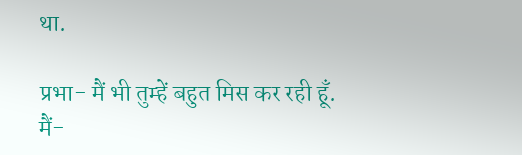था.

प्रभा- मैं भी तुम्हें बहुत मिस कर रही हूँ.
मैं-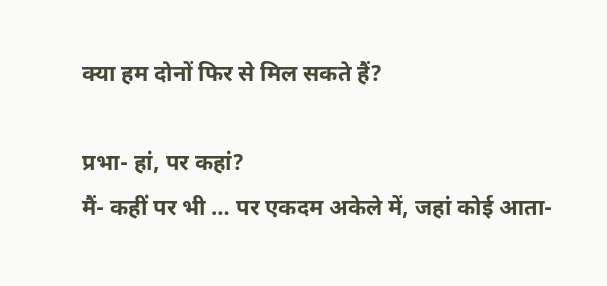क्या हम दोनों फिर से मिल सकते हैं?

प्रभा- हां, पर कहां?
मैं- कहीं पर भी … पर एकदम अकेले में, जहां कोई आता-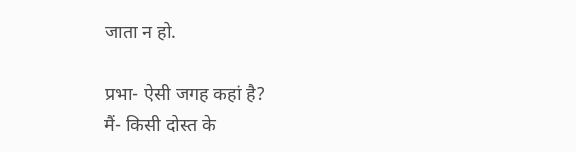जाता न हो.

प्रभा- ऐसी जगह कहां है?
मैं- किसी दोस्त के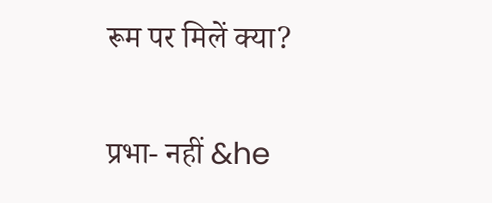रूम पर मिलें क्या?

प्रभा- नहीं &he